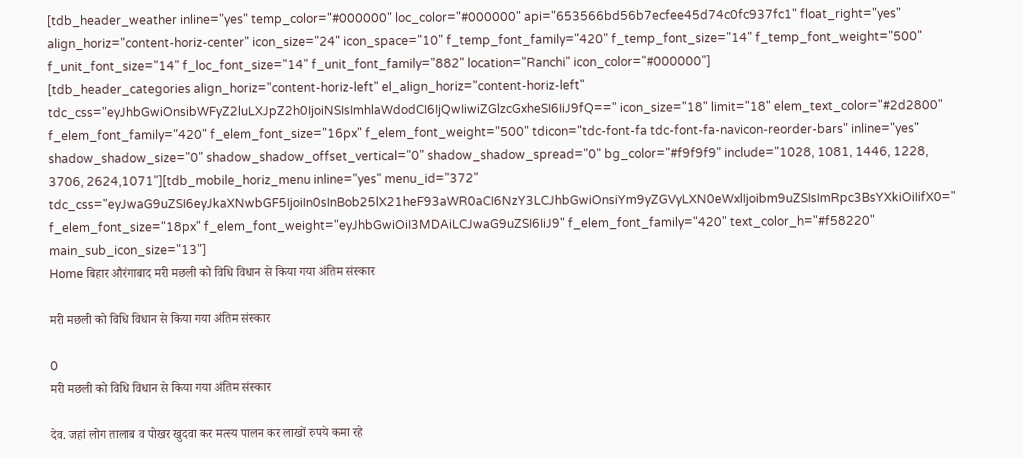[tdb_header_weather inline="yes" temp_color="#000000" loc_color="#000000" api="653566bd56b7ecfee45d74c0fc937fc1" float_right="yes" align_horiz="content-horiz-center" icon_size="24" icon_space="10" f_temp_font_family="420" f_temp_font_size="14" f_temp_font_weight="500" f_unit_font_size="14" f_loc_font_size="14" f_unit_font_family="882" location="Ranchi" icon_color="#000000"]
[tdb_header_categories align_horiz="content-horiz-left" el_align_horiz="content-horiz-left" tdc_css="eyJhbGwiOnsibWFyZ2luLXJpZ2h0IjoiNSIsImhlaWdodCI6IjQwIiwiZGlzcGxheSI6IiJ9fQ==" icon_size="18" limit="18" elem_text_color="#2d2800" f_elem_font_family="420" f_elem_font_size="16px" f_elem_font_weight="500" tdicon="tdc-font-fa tdc-font-fa-navicon-reorder-bars" inline="yes" shadow_shadow_size="0" shadow_shadow_offset_vertical="0" shadow_shadow_spread="0" bg_color="#f9f9f9" include="1028, 1081, 1446, 1228, 3706, 2624,1071"][tdb_mobile_horiz_menu inline="yes" menu_id="372" tdc_css="eyJwaG9uZSI6eyJkaXNwbGF5IjoiIn0sInBob25lX21heF93aWR0aCI6NzY3LCJhbGwiOnsiYm9yZGVyLXN0eWxlIjoibm9uZSIsImRpc3BsYXkiOiIifX0=" f_elem_font_size="18px" f_elem_font_weight="eyJhbGwiOiI3MDAiLCJwaG9uZSI6IiJ9" f_elem_font_family="420" text_color_h="#f58220" main_sub_icon_size="13"]
Home बिहार औरंगाबाद मरी मछली को विधि विधान से किया गया अंतिम संस्कार

मरी मछली को विधि विधान से किया गया अंतिम संस्कार

0
मरी मछली को विधि विधान से किया गया अंतिम संस्कार

देव. जहां लोग तालाब व पोखर खुदवा कर मत्स्य पालन कर लाखों रुपये कमा रहे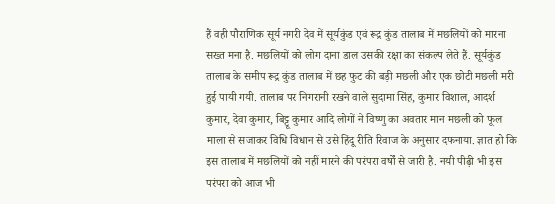हैं वही पौराणिक सूर्य नगरी देव में सूर्यकुंड एवं रूद्र कुंड तालाब में मछलियों को मारना सख्त मना है. मछलियों को लोग दाना डाल उसकी रक्षा का संकल्प लेते हैं. सूर्यकुंड तालाब के समीप रूद्र कुंड तालाब में छह फुट की बड़ी मछली और एक छोटी मछली मरी हुई पायी गयी. तालाब पर निगरानी रखने वाले सुदामा सिंह, कुमार विशाल, आदर्श कुमार, देवा कुमार, बिट्टू कुमार आदि लोगों ने विष्णु का अवतार मान मछली को फूल माला से सजाकर विधि विधान से उसे हिंदू रीति रिवाज के अनुसार दफनाया. ज्ञात हो कि इस तालाब में मछलियों को नहीं मारने की परंपरा वर्षों से जारी है. नयी पीढ़ी भी इस परंपरा को आज भी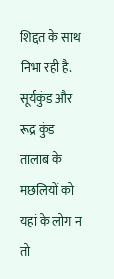शिद्दत के साथ निभा रही है. सूर्यकुंड और रूद्र कुंड तालाब के मछलियों को यहां के लोग न तो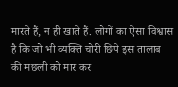मारते हैं, न ही खाते हैं. लोगों का ऐसा विश्वास है कि जो भी व्यक्ति चोरी छिपे इस तालाब की मछली को मार कर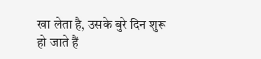खा लेता है, उसके बुरे दिन शुरू हो जाते हैं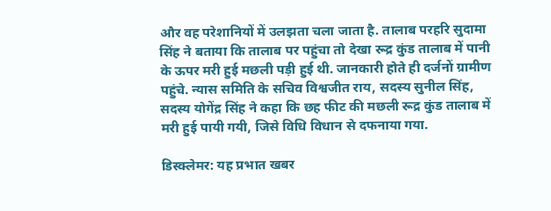और वह परेशानियों में उलझता चला जाता है. तालाब परहरि सुदामा सिंह ने बताया कि तालाब पर पहुंचा तो देखा रूद्र कुंड तालाब में पानी के ऊपर मरी हुई मछली पड़ी हुई थी. जानकारी होते ही दर्जनों ग्रामीण पहुंचे. न्यास समिति के सचिव विश्वजीत राय, सदस्य सुनील सिंह, सदस्य योगेंद्र सिंह ने कहा कि छह फीट की मछली रूद्र कुंड तालाब में मरी हुई पायी गयी, जिसे विधि विधान से दफनाया गया.

डिस्क्लेमर: यह प्रभात खबर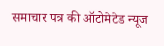समाचार पत्र की ऑटोमेटेड न्यूज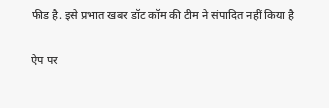फीड है. इसे प्रभात खबर डॉट कॉम की टीम ने संपादित नहीं किया है

ऐप पर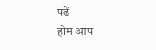पढें
होम आप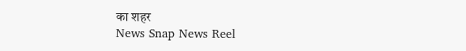का शहर
News Snap News Reel